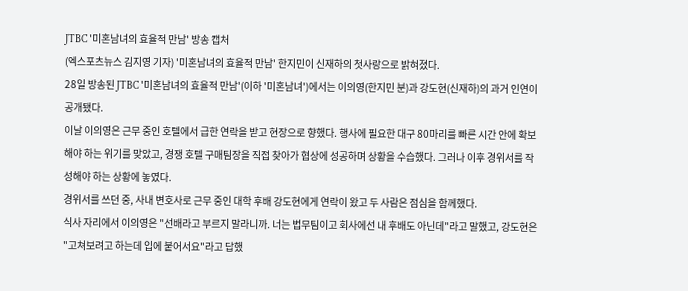JTBC '미혼남녀의 효율적 만남' 방송 캡처
(엑스포츠뉴스 김지영 기자) '미혼남녀의 효율적 만남' 한지민이 신재하의 첫사랑으로 밝혀졌다.
28일 방송된 JTBC '미혼남녀의 효율적 만남'(이하 '미혼남녀')에서는 이의영(한지민 분)과 강도현(신재하)의 과거 인연이 공개됐다.
이날 이의영은 근무 중인 호텔에서 급한 연락을 받고 현장으로 향했다. 행사에 필요한 대구 80마리를 빠른 시간 안에 확보해야 하는 위기를 맞았고, 경쟁 호텔 구매팀장을 직접 찾아가 협상에 성공하며 상황을 수습했다. 그러나 이후 경위서를 작성해야 하는 상황에 놓였다.
경위서를 쓰던 중, 사내 변호사로 근무 중인 대학 후배 강도현에게 연락이 왔고 두 사람은 점심을 함께했다.
식사 자리에서 이의영은 "선배라고 부르지 말라니까. 너는 법무팀이고 회사에선 내 후배도 아닌데"라고 말했고, 강도현은 "고쳐보려고 하는데 입에 붙어서요"라고 답했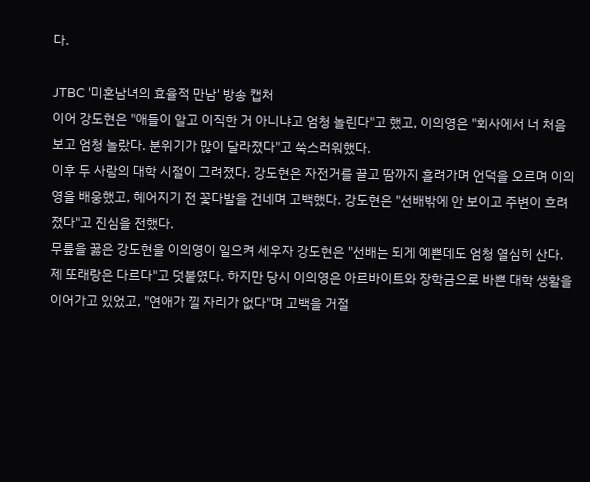다.

JTBC '미혼남녀의 효율적 만남' 방송 캡처
이어 강도현은 "애들이 알고 이직한 거 아니냐고 엄청 놀린다"고 했고, 이의영은 "회사에서 너 처음 보고 엄청 놀랐다. 분위기가 많이 달라졌다"고 쑥스러워했다.
이후 두 사람의 대학 시절이 그려졌다. 강도현은 자전거를 끌고 땀까지 흘려가며 언덕을 오르며 이의영을 배웅했고, 헤어지기 전 꽃다발을 건네며 고백했다. 강도현은 "선배밖에 안 보이고 주변이 흐려졌다"고 진심을 전했다.
무릎을 꿇은 강도현을 이의영이 일으켜 세우자 강도현은 "선배는 되게 예쁜데도 엄청 열심히 산다. 제 또래랑은 다르다"고 덧붙였다. 하지만 당시 이의영은 아르바이트와 장학금으로 바쁜 대학 생활을 이어가고 있었고, "연애가 낄 자리가 없다"며 고백을 거절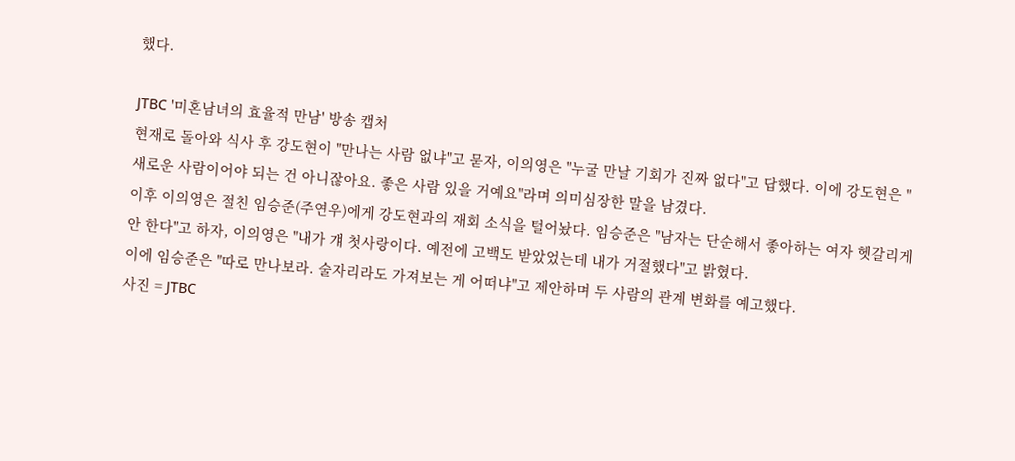했다.

JTBC '미혼남녀의 효율적 만남' 방송 캡처
현재로 돌아와 식사 후 강도현이 "만나는 사람 없냐"고 묻자, 이의영은 "누굴 만날 기회가 진짜 없다"고 답했다. 이에 강도현은 "새로운 사람이어야 되는 건 아니잖아요. 좋은 사람 있을 거예요"라며 의미심장한 말을 남겼다.
이후 이의영은 절친 임승준(주연우)에게 강도현과의 재회 소식을 털어놨다. 임승준은 "남자는 단순해서 좋아하는 여자 헷갈리게 안 한다"고 하자, 이의영은 "내가 걔 첫사랑이다. 예전에 고백도 받았었는데 내가 거절했다"고 밝혔다.
이에 임승준은 "따로 만나보라. 술자리라도 가져보는 게 어떠냐"고 제안하며 두 사람의 관계 변화를 예고했다.
사진 = JTBC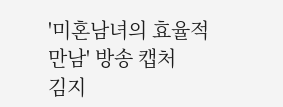'미혼남녀의 효율적 만남' 방송 캡처
김지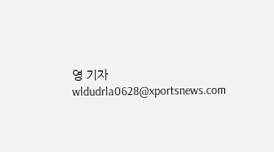영 기자 wldudrla0628@xportsnews.com